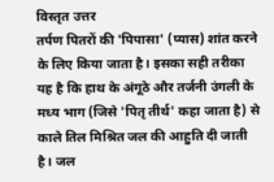विस्तृत उत्तर
तर्पण पितरों की 'पिपासा' (प्यास) शांत करने के लिए किया जाता है। इसका सही तरीका यह है कि हाथ के अंगूठे और तर्जनी उंगली के मध्य भाग (जिसे 'पितृ तीर्थ' कहा जाता है) से काले तिल मिश्रित जल की आहुति दी जाती है। जल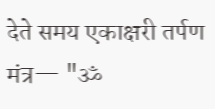देते समय एकाक्षरी तर्पण मंत्र— "ॐ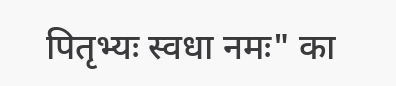पितृभ्यः स्वधा नमः" का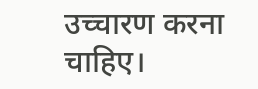उच्चारण करना चाहिए।